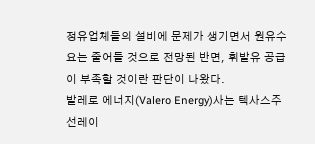정유업체들의 설비에 문제가 생기면서 원유수요는 줄어들 것으로 전망된 반면, 휘발유 공급이 부족할 것이란 판단이 나왔다.
발레로 에너지(Valero Energy)사는 텍사스주 선레이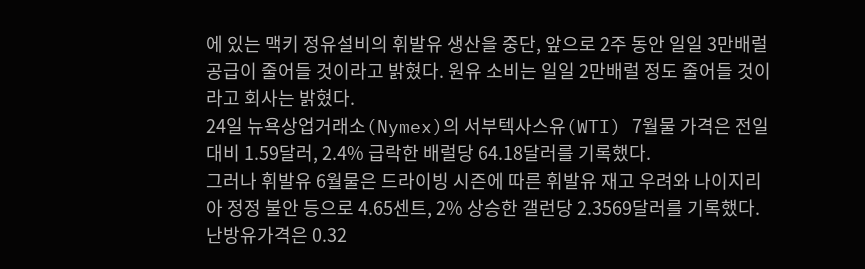에 있는 맥키 정유설비의 휘발유 생산을 중단, 앞으로 2주 동안 일일 3만배럴 공급이 줄어들 것이라고 밝혔다. 원유 소비는 일일 2만배럴 정도 줄어들 것이라고 회사는 밝혔다.
24일 뉴욕상업거래소(Nymex)의 서부텍사스유(WTI) 7월물 가격은 전일대비 1.59달러, 2.4% 급락한 배럴당 64.18달러를 기록했다.
그러나 휘발유 6월물은 드라이빙 시즌에 따른 휘발유 재고 우려와 나이지리아 정정 불안 등으로 4.65센트, 2% 상승한 갤런당 2.3569달러를 기록했다. 난방유가격은 0.32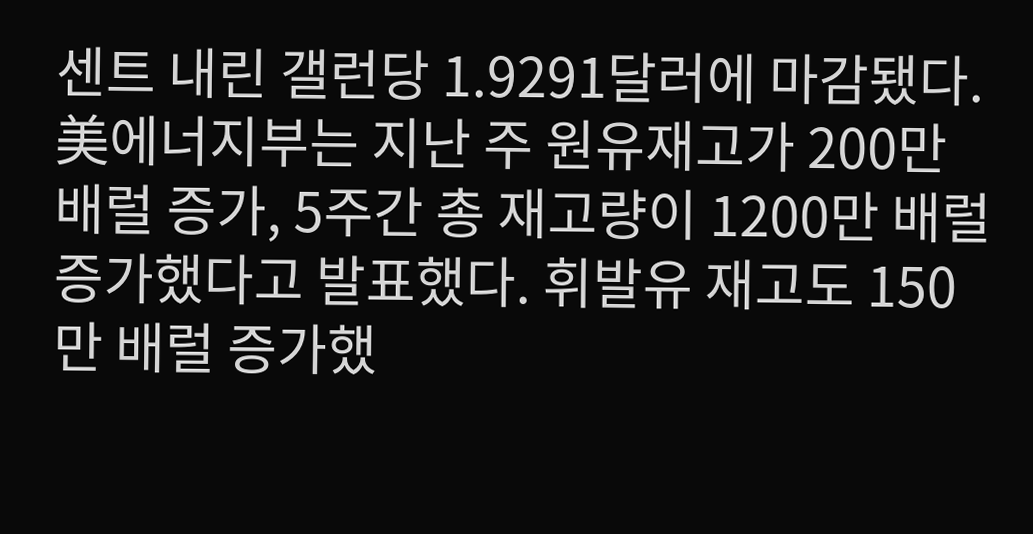센트 내린 갤런당 1.9291달러에 마감됐다.
美에너지부는 지난 주 원유재고가 200만 배럴 증가, 5주간 총 재고량이 1200만 배럴 증가했다고 발표했다. 휘발유 재고도 150만 배럴 증가했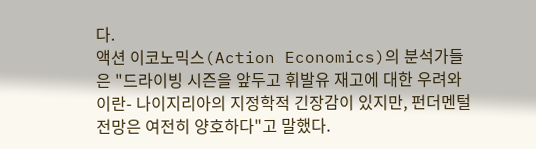다.
액션 이코노믹스(Action Economics)의 분석가들은 "드라이빙 시즌을 앞두고 휘발유 재고에 대한 우려와 이란- 나이지리아의 지정학적 긴장감이 있지만, 펀더멘털 전망은 여전히 양호하다"고 말했다.